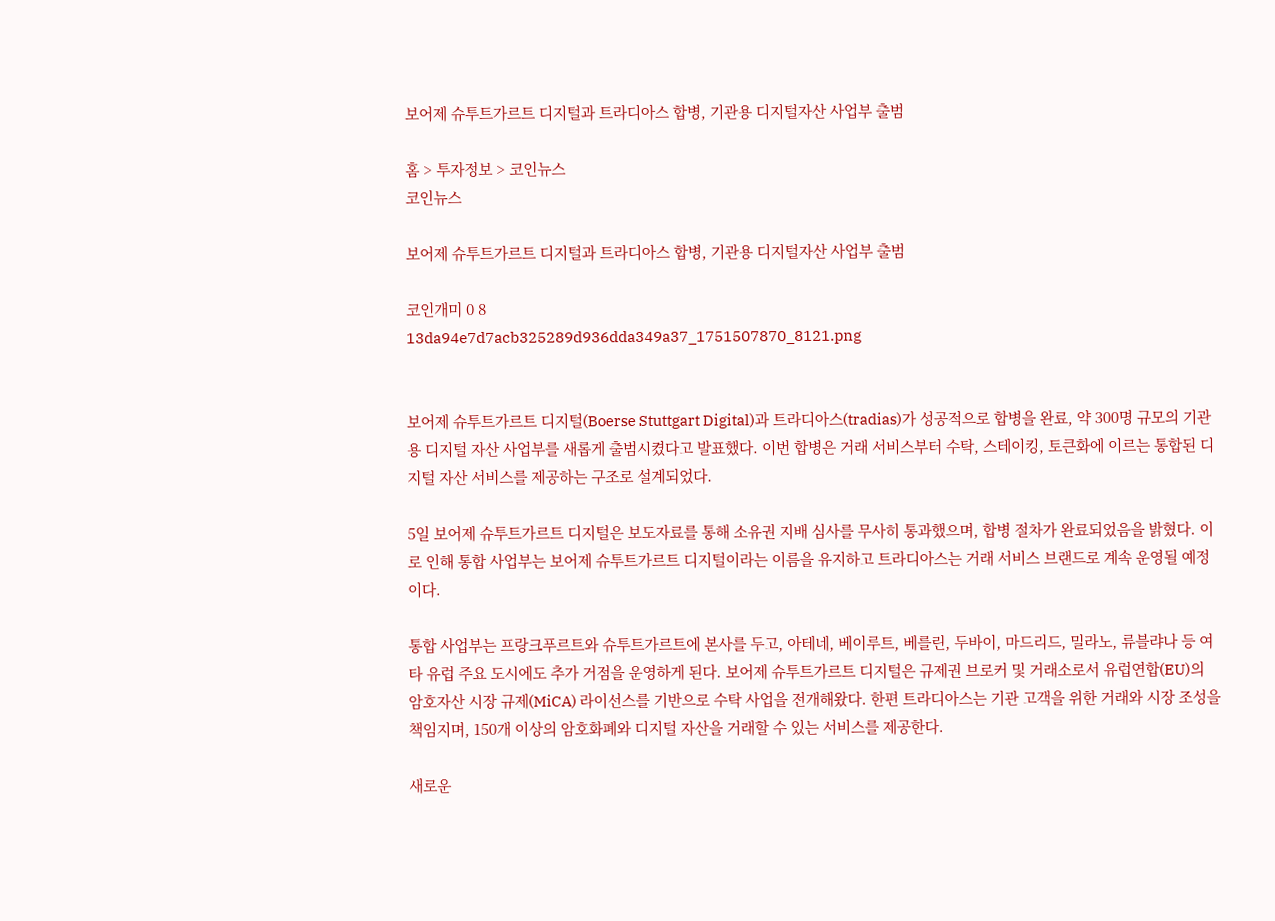보어제 슈투트가르트 디지털과 트라디아스 합병, 기관용 디지털자산 사업부 출범

홈 > 투자정보 > 코인뉴스
코인뉴스

보어제 슈투트가르트 디지털과 트라디아스 합병, 기관용 디지털자산 사업부 출범

코인개미 0 8
13da94e7d7acb325289d936dda349a37_1751507870_8121.png


보어제 슈투트가르트 디지털(Boerse Stuttgart Digital)과 트라디아스(tradias)가 성공적으로 합병을 완료, 약 300명 규모의 기관용 디지털 자산 사업부를 새롭게 출범시켰다고 발표했다. 이번 합병은 거래 서비스부터 수탁, 스테이킹, 토큰화에 이르는 통합된 디지털 자산 서비스를 제공하는 구조로 설계되었다.

5일 보어제 슈투트가르트 디지털은 보도자료를 통해 소유권 지배 심사를 무사히 통과했으며, 합병 절차가 완료되었음을 밝혔다. 이로 인해 통합 사업부는 보어제 슈투트가르트 디지털이라는 이름을 유지하고 트라디아스는 거래 서비스 브랜드로 계속 운영될 예정이다.

통합 사업부는 프랑크푸르트와 슈투트가르트에 본사를 두고, 아테네, 베이루트, 베를린, 두바이, 마드리드, 밀라노, 류블랴나 등 여타 유럽 주요 도시에도 추가 거점을 운영하게 된다. 보어제 슈투트가르트 디지털은 규제권 브로커 및 거래소로서 유럽연합(EU)의 암호자산 시장 규제(MiCA) 라이선스를 기반으로 수탁 사업을 전개해왔다. 한편 트라디아스는 기관 고객을 위한 거래와 시장 조성을 책임지며, 150개 이상의 암호화폐와 디지털 자산을 거래할 수 있는 서비스를 제공한다.

새로운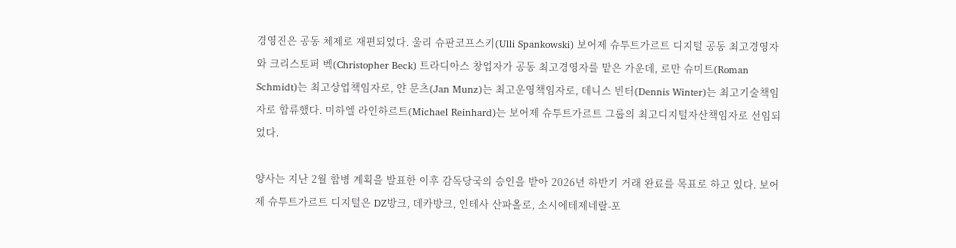경영진은 공동 체제로 재편되었다. 울리 슈판코프스키(Ulli Spankowski) 보어제 슈투트가르트 디지털 공동 최고경영자와 크리스토퍼 벡(Christopher Beck) 트라디아스 창업자가 공동 최고경영자를 맡은 가운데, 로만 슈미트(Roman Schmidt)는 최고상업책임자로, 얀 문츠(Jan Munz)는 최고운영책임자로, 데니스 빈터(Dennis Winter)는 최고기술책임자로 합류했다. 미하엘 라인하르트(Michael Reinhard)는 보어제 슈투트가르트 그룹의 최고디지털자산책임자로 선임되었다.

양사는 지난 2월 합병 계획을 발표한 이후 감독당국의 승인을 받아 2026년 하반기 거래 완료를 목표로 하고 있다. 보어제 슈투트가르트 디지털은 DZ방크, 데카방크, 인테사 산파올로, 소시에테제네랄-포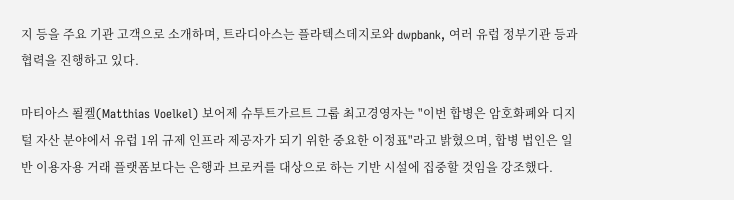지 등을 주요 기관 고객으로 소개하며, 트라디아스는 플라텍스데지로와 dwpbank, 여러 유럽 정부기관 등과 협력을 진행하고 있다.

마티아스 푈켈(Matthias Voelkel) 보어제 슈투트가르트 그룹 최고경영자는 "이번 합병은 암호화폐와 디지털 자산 분야에서 유럽 1위 규제 인프라 제공자가 되기 위한 중요한 이정표"라고 밝혔으며, 합병 법인은 일반 이용자용 거래 플랫폼보다는 은행과 브로커를 대상으로 하는 기반 시설에 집중할 것임을 강조했다.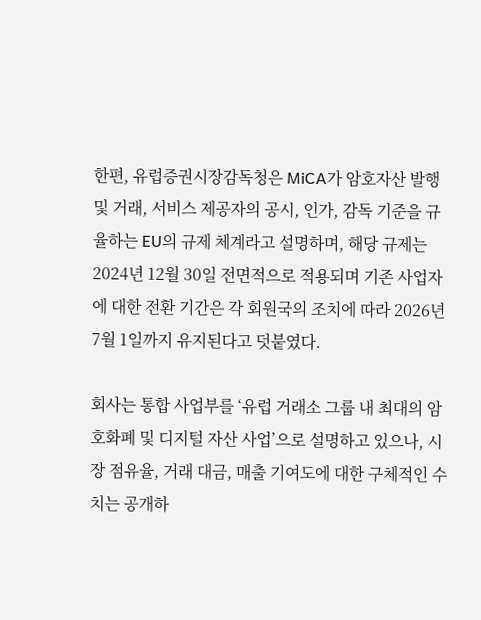한편, 유럽증권시장감독청은 MiCA가 암호자산 발행 및 거래, 서비스 제공자의 공시, 인가, 감독 기준을 규율하는 EU의 규제 체계라고 설명하며, 해당 규제는 2024년 12월 30일 전면적으로 적용되며 기존 사업자에 대한 전환 기간은 각 회원국의 조치에 따라 2026년 7월 1일까지 유지된다고 덧붙였다.

회사는 통합 사업부를 ‘유럽 거래소 그룹 내 최대의 암호화폐 및 디지털 자산 사업’으로 설명하고 있으나, 시장 점유율, 거래 대금, 매출 기여도에 대한 구체적인 수치는 공개하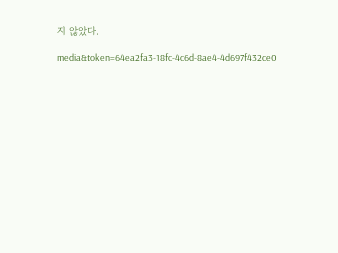지 않았다.

media&token=64ea2fa3-18fc-4c6d-8ae4-4d697f432ce0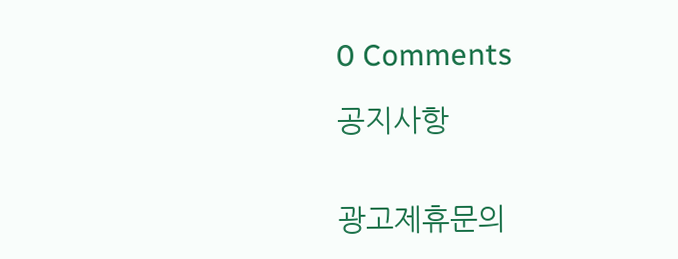0 Comments

공지사항


광고제휴문의